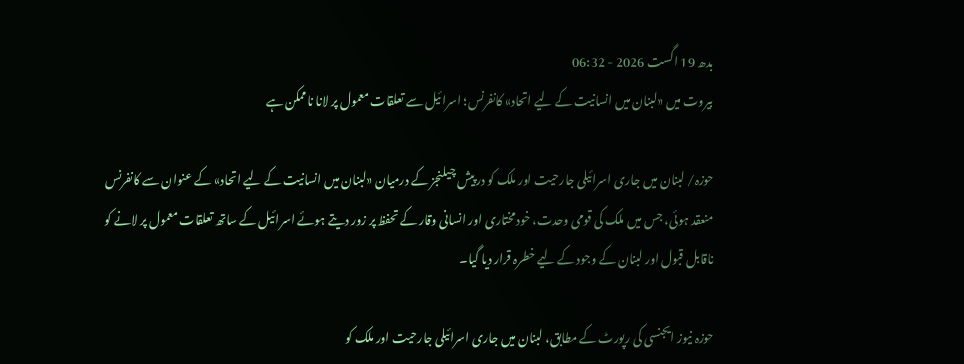بدھ 19 اگست 2026 - 06:32
بیروت میں «لبنان میں انسانیت کے لیے اتحاد» کانفرنس؛ اسرائیل سے تعلقات معمول پر لانا ناممکن ہے

حوزہ/ لبنان میں جاری اسرائیلی جارحیت اور ملک کو درپیش چیلنجز کے درمیان «لبنان میں انسانیت کے لیے اتحاد» کے عنوان سے کانفرنس منعقد ہوئی، جس میں ملک کی قومی وحدت، خودمختاری اور انسانی وقار کے تحفظ پر زور دیتے ہوئے اسرائیل کے ساتھ تعلقات معمول پر لانے کو ناقابل قبول اور لبنان کے وجود کے لیے خطرہ قرار دیا گیا۔

حوزہ نیوز ایجنسی کی رپورٹ کے مطابق، لبنان میں جاری اسرائیلی جارحیت اور ملک کو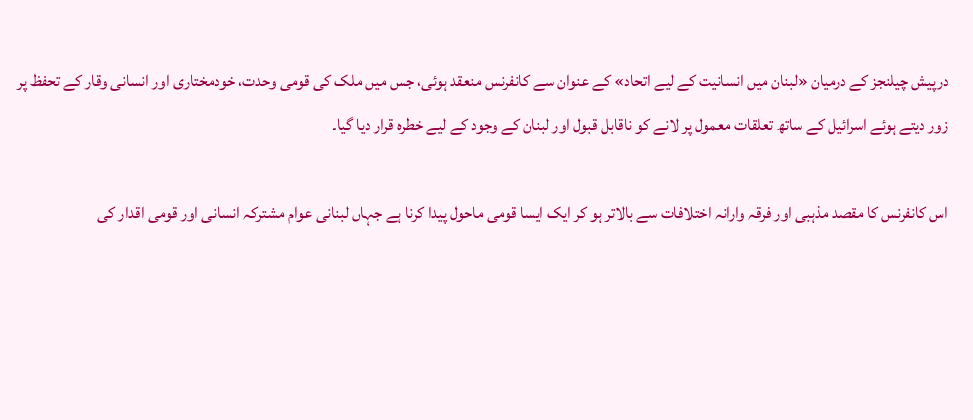درپیش چیلنجز کے درمیان «لبنان میں انسانیت کے لیے اتحاد» کے عنوان سے کانفرنس منعقد ہوئی، جس میں ملک کی قومی وحدت، خودمختاری اور انسانی وقار کے تحفظ پر زور دیتے ہوئے اسرائیل کے ساتھ تعلقات معمول پر لانے کو ناقابل قبول اور لبنان کے وجود کے لیے خطرہ قرار دیا گیا۔

اس کانفرنس کا مقصد مذہبی اور فرقہ وارانہ اختلافات سے بالاتر ہو کر ایک ایسا قومی ماحول پیدا کرنا ہے جہاں لبنانی عوام مشترکہ انسانی اور قومی اقدار کی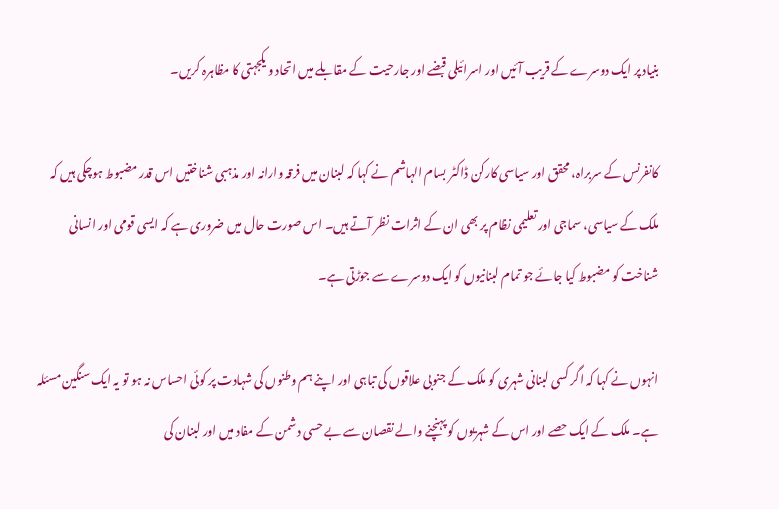بنیاد پر ایک دوسرے کے قریب آئیں اور اسرائیلی قبضے اور جارحیت کے مقابلے میں اتحاد و یکجہتی کا مظاہرہ کریں۔

کانفرنس کے سربراہ، محقق اور سیاسی کارکن ڈاکٹر بسام الہاشم نے کہا کہ لبنان میں فرقہ وارانہ اور مذہبی شناختیں اس قدر مضبوط ہوچکی ہیں کہ ملک کے سیاسی، سماجی اور تعلیمی نظام پر بھی ان کے اثرات نظر آتے ہیں۔ اس صورت حال میں ضروری ہے کہ ایسی قومی اور انسانی شناخت کو مضبوط کیا جائے جو تمام لبنانیوں کو ایک دوسرے سے جوڑتی ہے۔

انہوں نے کہا کہ اگر کسی لبنانی شہری کو ملک کے جنوبی علاقوں کی تباہی اور اپنے ہم وطنوں کی شہادت پر کوئی احساس نہ ہو تو یہ ایک سنگین مسئلہ ہے۔ ملک کے ایک حصے اور اس کے شہریوں کو پہنچنے والے نقصان سے بے حسی دشمن کے مفاد میں اور لبنان کی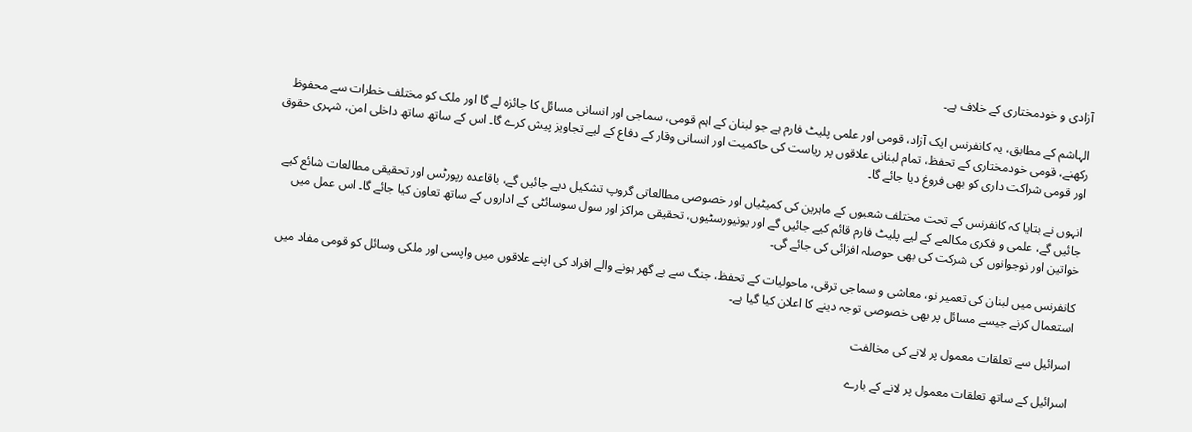آزادی و خودمختاری کے خلاف ہے۔

الہاشم کے مطابق، یہ کانفرنس ایک آزاد، قومی اور علمی پلیٹ فارم ہے جو لبنان کے اہم قومی، سماجی اور انسانی مسائل کا جائزہ لے گا اور ملک کو مختلف خطرات سے محفوظ رکھنے، قومی خودمختاری کے تحفظ، تمام لبنانی علاقوں پر ریاست کی حاکمیت اور انسانی وقار کے دفاع کے لیے تجاویز پیش کرے گا۔ اس کے ساتھ ساتھ داخلی امن، شہری حقوق اور قومی شراکت داری کو بھی فروغ دیا جائے گا۔

انہوں نے بتایا کہ کانفرنس کے تحت مختلف شعبوں کے ماہرین کی کمیٹیاں اور خصوصی مطالعاتی گروپ تشکیل دیے جائیں گے، باقاعدہ رپورٹس اور تحقیقی مطالعات شائع کیے جائیں گے، علمی و فکری مکالمے کے لیے پلیٹ فارم قائم کیے جائیں گے اور یونیورسٹیوں، تحقیقی مراکز اور سول سوسائٹی کے اداروں کے ساتھ تعاون کیا جائے گا۔ اس عمل میں خواتین اور نوجوانوں کی شرکت کی بھی حوصلہ افزائی کی جائے گی۔

کانفرنس میں لبنان کی تعمیر نو، معاشی و سماجی ترقی، ماحولیات کے تحفظ، جنگ سے بے گھر ہونے والے افراد کی اپنے علاقوں میں واپسی اور ملکی وسائل کو قومی مفاد میں استعمال کرنے جیسے مسائل پر بھی خصوصی توجہ دینے کا اعلان کیا گیا ہے۔

اسرائیل سے تعلقات معمول پر لانے کی مخالفت

اسرائیل کے ساتھ تعلقات معمول پر لانے کے بارے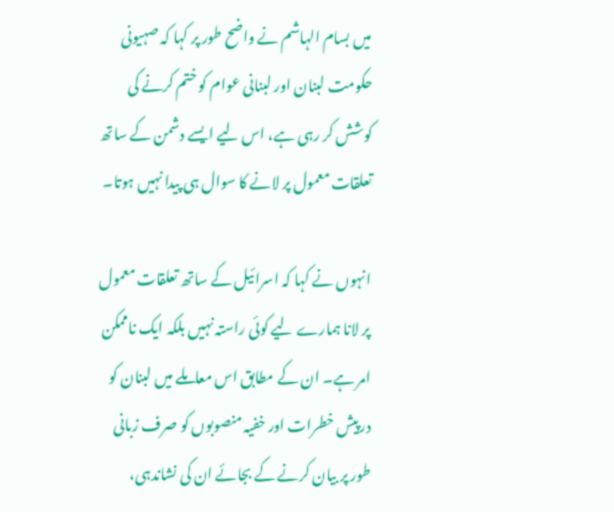میں بسام الہاشم نے واضح طور پر کہا کہ صہیونی حکومت لبنان اور لبنانی عوام کو ختم کرنے کی کوشش کر رہی ہے، اس لیے ایسے دشمن کے ساتھ تعلقات معمول پر لانے کا سوال ہی پیدا نہیں ہوتا۔

انہوں نے کہا کہ اسرائیل کے ساتھ تعلقات معمول پر لانا ہمارے لیے کوئی راستہ نہیں بلکہ ایک ناممکن امر ہے۔ ان کے مطابق اس معاملے میں لبنان کو درپیش خطرات اور خفیہ منصوبوں کو صرف زبانی طور پر بیان کرنے کے بجائے ان کی نشاندہی،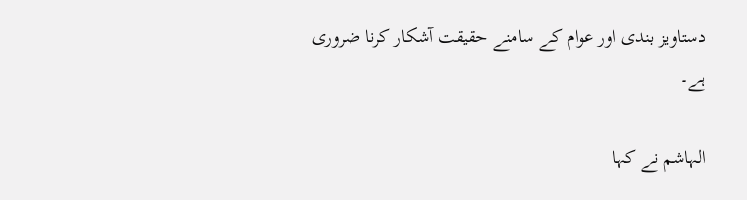دستاویز بندی اور عوام کے سامنے حقیقت آشکار کرنا ضروری ہے۔

الہاشم نے کہا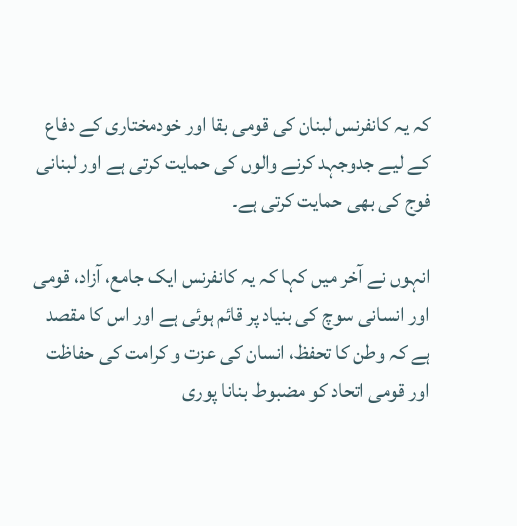کہ یہ کانفرنس لبنان کی قومی بقا اور خودمختاری کے دفاع کے لیے جدوجہد کرنے والوں کی حمایت کرتی ہے اور لبنانی فوج کی بھی حمایت کرتی ہے۔

انہوں نے آخر میں کہا کہ یہ کانفرنس ایک جامع، آزاد، قومی اور انسانی سوچ کی بنیاد پر قائم ہوئی ہے اور اس کا مقصد ہے کہ وطن کا تحفظ، انسان کی عزت و کرامت کی حفاظت اور قومی اتحاد کو مضبوط بنانا پوری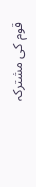قوم کی مشترکہ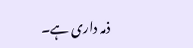ذمہ داری ہے۔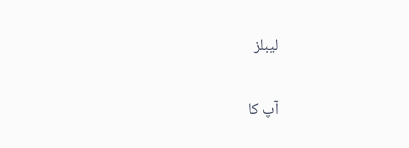لیبلز

آپ کا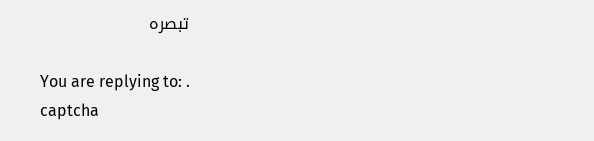تبصرہ

You are replying to: .
captcha